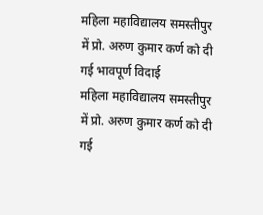महिला महाविद्यालय समस्तीपुर में प्रो. अरुण कुमार कर्ण को दी गई भावपूर्ण विदाई
महिला महाविद्यालय समस्तीपुर में प्रो. अरुण कुमार कर्ण को दी गई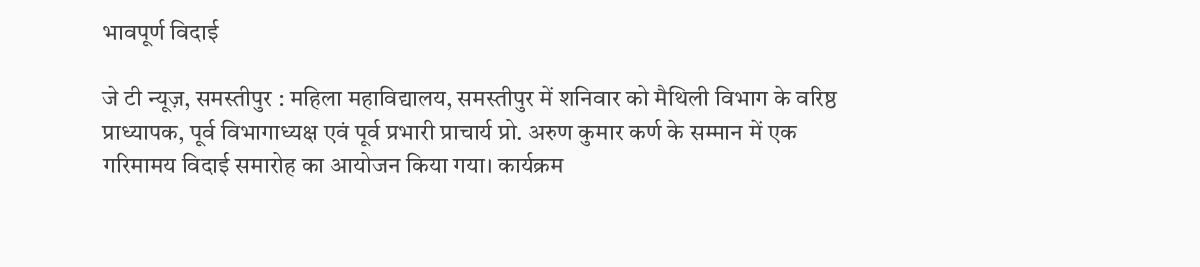भावपूर्ण विदाई

जे टी न्यूज़, समस्तीपुर : महिला महाविद्यालय, समस्तीपुर में शनिवार को मैथिली विभाग के वरिष्ठ प्राध्यापक, पूर्व विभागाध्यक्ष एवं पूर्व प्रभारी प्राचार्य प्रो. अरुण कुमार कर्ण के सम्मान में एक गरिमामय विदाई समारोह का आयोजन किया गया। कार्यक्रम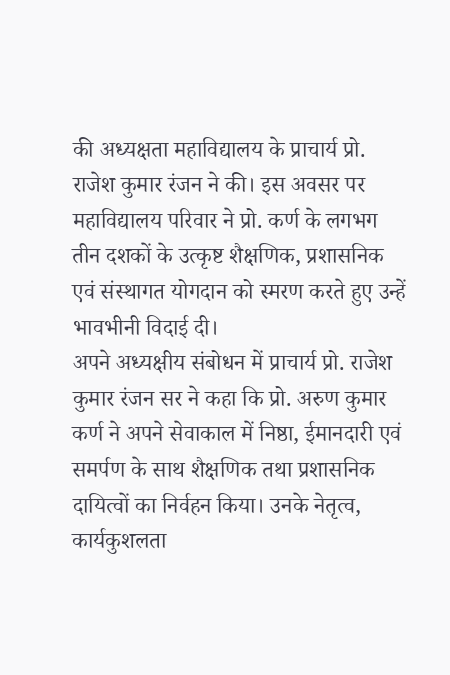की अध्यक्षता महाविद्यालय के प्राचार्य प्रो. राजेश कुमार रंजन ने की। इस अवसर पर महाविद्यालय परिवार ने प्रो. कर्ण के लगभग तीन दशकों के उत्कृष्ट शैक्षणिक, प्रशासनिक एवं संस्थागत योगदान को स्मरण करते हुए उन्हें भावभीनी विदाई दी।
अपने अध्यक्षीय संबोधन में प्राचार्य प्रो. राजेश कुमार रंजन सर ने कहा कि प्रो. अरुण कुमार कर्ण ने अपने सेवाकाल में निष्ठा, ईमानदारी एवं समर्पण के साथ शैक्षणिक तथा प्रशासनिक दायित्वों का निर्वहन किया। उनके नेतृत्व, कार्यकुशलता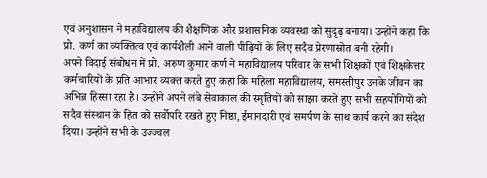एवं अनुशासन ने महाविद्यालय की शैक्षणिक और प्रशासनिक व्यवस्था को सुदृढ़ बनाया। उन्होंने कहा कि प्रो. कर्ण का व्यक्तित्व एवं कार्यशैली आने वाली पीढ़ियों के लिए सदैव प्रेरणास्रोत बनी रहेगी।
अपने विदाई संबोधन में प्रो. अरुण कुमार कर्ण ने महाविद्यालय परिवार के सभी शिक्षकों एवं शिक्षकेत्तर कर्मचारियों के प्रति आभार व्यक्त करते हुए कहा कि महिला महाविद्यालय, समस्तीपुर उनके जीवन का अभिन्न हिस्सा रहा है। उन्होंने अपने लंबे सेवाकाल की स्मृतियों को साझा करते हुए सभी सहयोगियों को सदैव संस्थान के हित को सर्वोपरि रखते हुए निष्ठा, ईमानदारी एवं समर्पण के साथ कार्य करने का संदेश दिया। उन्होंने सभी के उज्ज्वल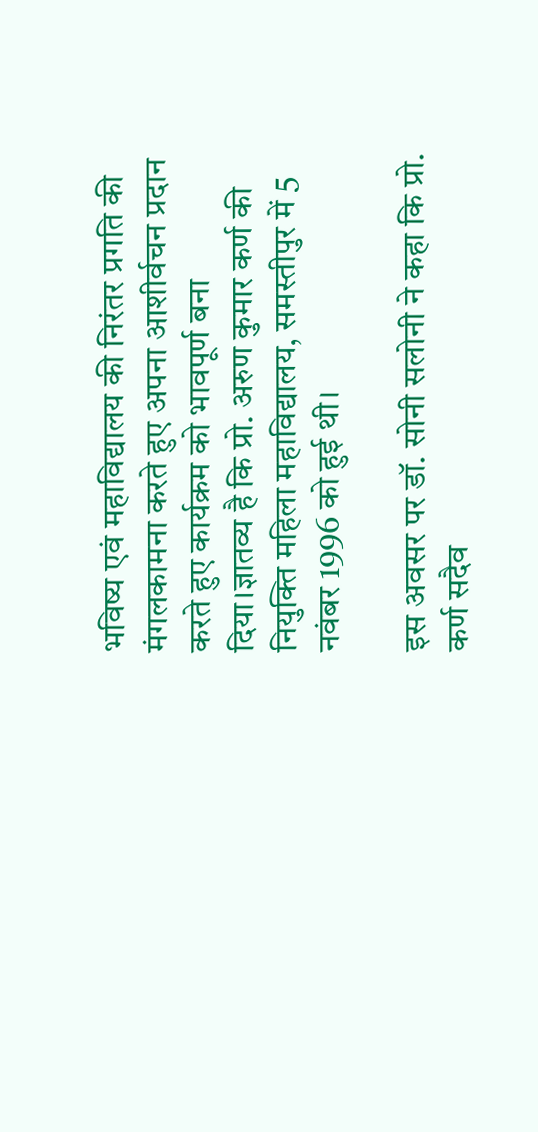भविष्य एवं महाविद्यालय की निरंतर प्रगति की मंगलकामना करते हुए अपना आशीर्वचन प्रदान करते हुए कार्यक्रम को भावपूर्ण बना दिया।ज्ञातव्य है कि प्रो. अरुण कुमार कर्ण की नियुक्ति महिला महाविद्यालय, समस्तीपुर में 5 नवंबर 1996 को हुई थी।

इस अवसर पर डॉ. सोनी सलोनी ने कहा कि प्रो. कर्ण सदैव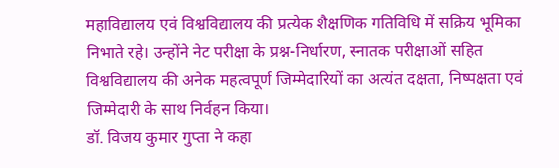महाविद्यालय एवं विश्वविद्यालय की प्रत्येक शैक्षणिक गतिविधि में सक्रिय भूमिका निभाते रहे। उन्होंने नेट परीक्षा के प्रश्न-निर्धारण, स्नातक परीक्षाओं सहित विश्वविद्यालय की अनेक महत्वपूर्ण जिम्मेदारियों का अत्यंत दक्षता, निष्पक्षता एवं जिम्मेदारी के साथ निर्वहन किया।
डॉ. विजय कुमार गुप्ता ने कहा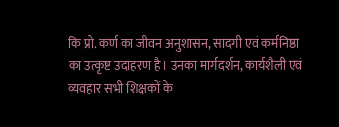कि प्रो. कर्ण का जीवन अनुशासन, सादगी एवं कर्मनिष्ठा का उत्कृष्ट उदाहरण है। उनका मार्गदर्शन, कार्यशैली एवं व्यवहार सभी शिक्षकों के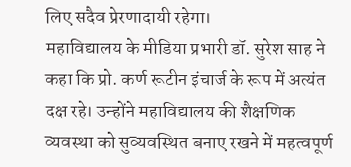लिए सदैव प्रेरणादायी रहेगा।
महाविद्यालय के मीडिया प्रभारी डॉ. सुरेश साह ने कहा कि प्रो. कर्ण रूटीन इंचार्ज के रूप में अत्यंत दक्ष रहे। उन्होंने महाविद्यालय की शैक्षणिक व्यवस्था को सुव्यवस्थित बनाए रखने में महत्वपूर्ण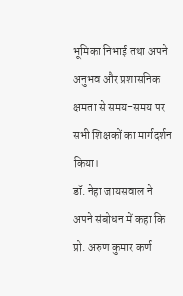भूमिका निभाई तथा अपने अनुभव और प्रशासनिक क्षमता से समय-समय पर सभी शिक्षकों का मार्गदर्शन किया।
डॉ. नेहा जायसवाल ने अपने संबोधन में कहा कि प्रो. अरुण कुमार कर्ण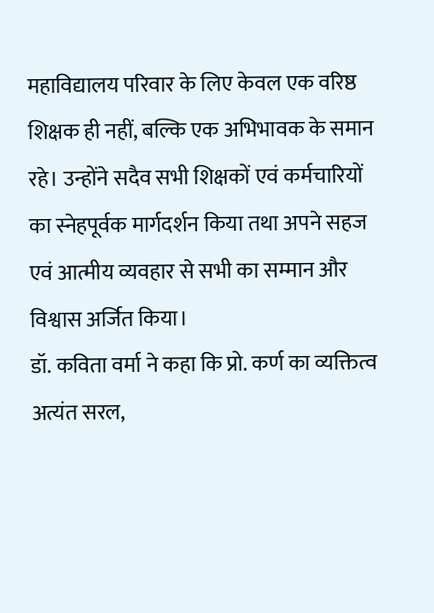महाविद्यालय परिवार के लिए केवल एक वरिष्ठ शिक्षक ही नहीं, बल्कि एक अभिभावक के समान रहे। उन्होंने सदैव सभी शिक्षकों एवं कर्मचारियों का स्नेहपूर्वक मार्गदर्शन किया तथा अपने सहज एवं आत्मीय व्यवहार से सभी का सम्मान और विश्वास अर्जित किया।
डॉ. कविता वर्मा ने कहा कि प्रो. कर्ण का व्यक्तित्व अत्यंत सरल,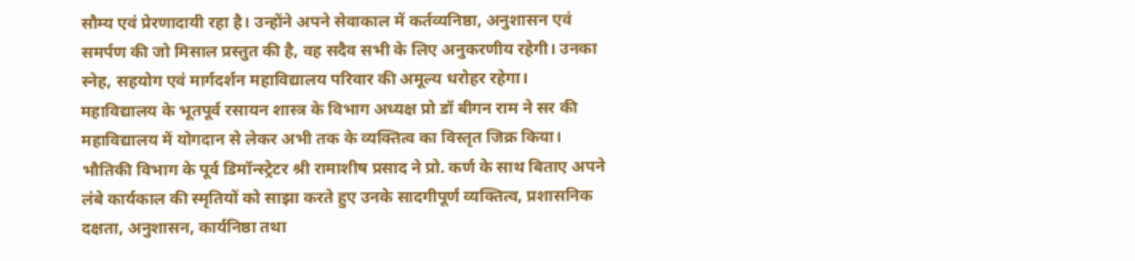सौम्य एवं प्रेरणादायी रहा है। उन्होंने अपने सेवाकाल में कर्तव्यनिष्ठा, अनुशासन एवं समर्पण की जो मिसाल प्रस्तुत की है, वह सदैव सभी के लिए अनुकरणीय रहेगी। उनका स्नेह, सहयोग एवं मार्गदर्शन महाविद्यालय परिवार की अमूल्य धरोहर रहेगा।
महाविद्यालय के भूतपूर्व रसायन शास्त्र के विभाग अध्यक्ष प्रो डॉ बीगन राम ने सर की महाविद्यालय में योगदान से लेकर अभी तक के व्यक्तित्व का विस्तृत जिक्र किया। भौतिकी विभाग के पूर्व डिमॉन्स्ट्रेटर श्री रामाशीष प्रसाद ने प्रो. कर्ण के साथ बिताए अपने लंबे कार्यकाल की स्मृतियों को साझा करते हुए उनके सादगीपूर्ण व्यक्तित्व, प्रशासनिक दक्षता, अनुशासन, कार्यनिष्ठा तथा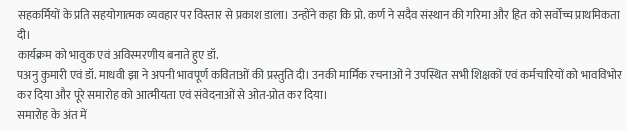सहकर्मियों के प्रति सहयोगात्मक व्यवहार पर विस्तार से प्रकाश डाला। उन्होंने कहा कि प्रो. कर्ण ने सदैव संस्थान की गरिमा और हित को सर्वोच्च प्राथमिकता दी।
कार्यक्रम को भावुक एवं अविस्मरणीय बनाते हुए डॉ.
पअनु कुमारी एवं डॉ. माधवी झा ने अपनी भावपूर्ण कविताओं की प्रस्तुति दी। उनकी मार्मिक रचनाओं ने उपस्थित सभी शिक्षकों एवं कर्मचारियों को भावविभोर कर दिया और पूरे समारोह को आत्मीयता एवं संवेदनाओं से ओत-प्रोत कर दिया।
समारोह के अंत में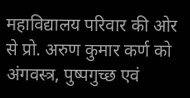महाविद्यालय परिवार की ओर से प्रो. अरुण कुमार कर्ण को अंगवस्त्र, पुष्पगुच्छ एवं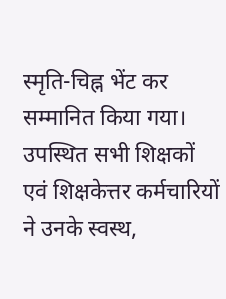स्मृति-चिह्न भेंट कर सम्मानित किया गया। उपस्थित सभी शिक्षकों एवं शिक्षकेत्तर कर्मचारियों ने उनके स्वस्थ,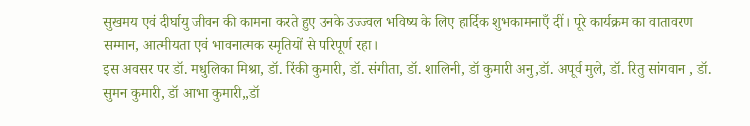सुखमय एवं दीर्घायु जीवन की कामना करते हुए उनके उज्ज्वल भविष्य के लिए हार्दिक शुभकामनाएँ दीं। पूरे कार्यक्रम का वातावरण सम्मान, आत्मीयता एवं भावनात्मक स्मृतियों से परिपूर्ण रहा।
इस अवसर पर डॉ. मधुलिका मिश्रा, डॉ. रिंकी कुमारी, डॉ. संगीता, डॉ. शालिनी, डॉ कुमारी अनु,डॉ. अपूर्व मुले, डॉ. रितु सांगवान , डॉ. सुमन कुमारी, डॉ आभा कुमारी,,डॉ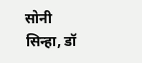सोनी सिन्हा, डॉ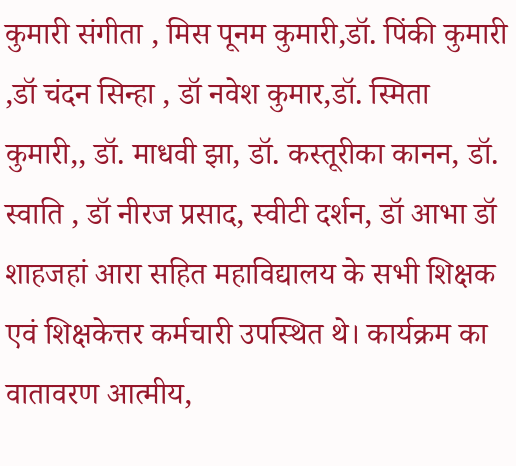कुमारी संगीता , मिस पूनम कुमारी,डॉ. पिंकी कुमारी ,डॉ चंदन सिन्हा , डॉ नवेश कुमार,डॉ. स्मिता कुमारी,, डॉ. माधवी झा, डॉ. कस्तूरीका कानन, डॉ. स्वाति , डॉ नीरज प्रसाद, स्वीटी दर्शन, डॉ आभा डॉ शाहजहां आरा सहित महाविद्यालय के सभी शिक्षक एवं शिक्षकेत्तर कर्मचारी उपस्थित थे। कार्यक्रम का वातावरण आत्मीय,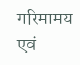गरिमामय एवं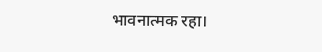भावनात्मक रहा।